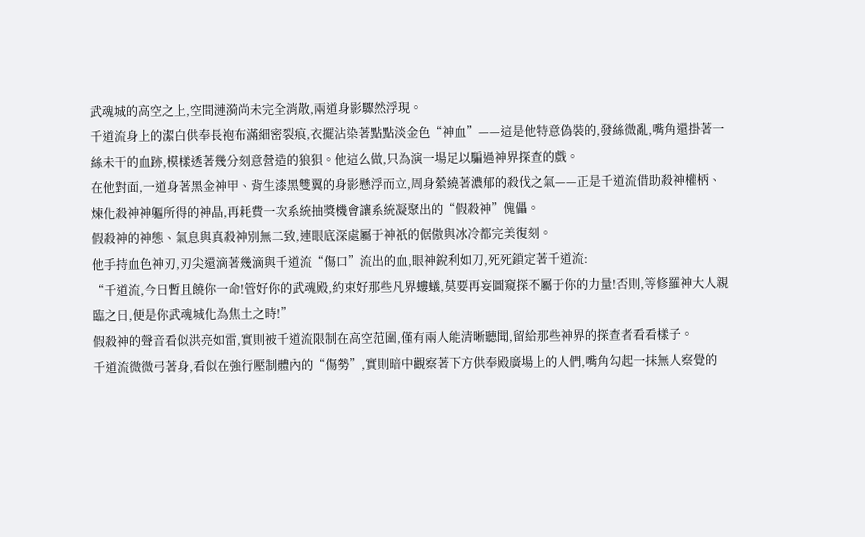武魂城的高空之上,空間漣漪尚未完全消散,兩道身影驟然浮現。
千道流身上的潔白供奉長袍布滿細密裂痕,衣擺沾染著點點淡金色“神血”——這是他特意偽裝的,發絲微亂,嘴角還掛著一絲未干的血跡,模樣透著幾分刻意營造的狼狽。他這么做,只為演一場足以騙過神界探查的戲。
在他對面,一道身著黑金神甲、背生漆黑雙翼的身影懸浮而立,周身縈繞著濃郁的殺伐之氣——正是千道流借助殺神權柄、煉化殺神神軀所得的神晶,再耗費一次系統抽獎機會讓系統凝聚出的“假殺神”傀儡。
假殺神的神態、氣息與真殺神別無二致,連眼底深處屬于神祇的倨傲與冰冷都完美復刻。
他手持血色神刃,刃尖還滴著幾滴與千道流“傷口”流出的血,眼神銳利如刀,死死鎖定著千道流:
“千道流,今日暫且饒你一命!管好你的武魂殿,約束好那些凡界螻蟻,莫要再妄圖窺探不屬于你的力量!否則,等修羅神大人親臨之日,便是你武魂城化為焦土之時!”
假殺神的聲音看似洪亮如雷,實則被千道流限制在高空范圍,僅有兩人能清晰聽聞,留給那些神界的探查者看看樣子。
千道流微微弓著身,看似在強行壓制體內的“傷勢”,實則暗中觀察著下方供奉殿廣場上的人們,嘴角勾起一抹無人察覺的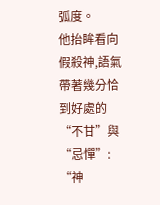弧度。
他抬眸看向假殺神,語氣帶著幾分恰到好處的“不甘”與“忌憚”:
“神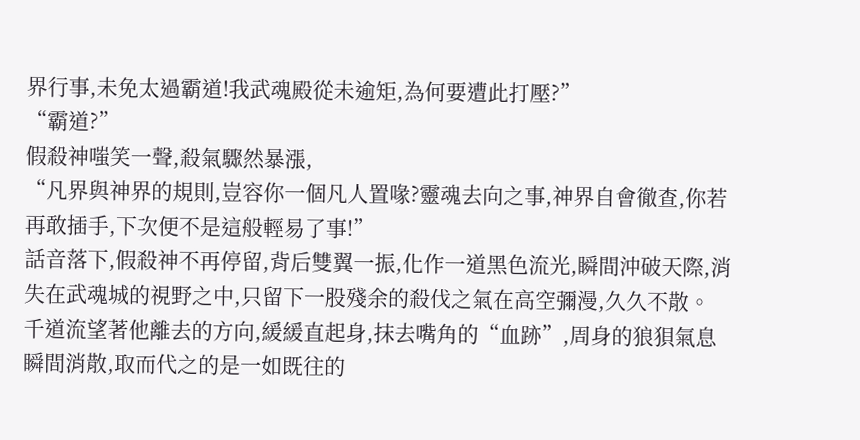界行事,未免太過霸道!我武魂殿從未逾矩,為何要遭此打壓?”
“霸道?”
假殺神嗤笑一聲,殺氣驟然暴漲,
“凡界與神界的規則,豈容你一個凡人置喙?靈魂去向之事,神界自會徹查,你若再敢插手,下次便不是這般輕易了事!”
話音落下,假殺神不再停留,背后雙翼一振,化作一道黑色流光,瞬間沖破天際,消失在武魂城的視野之中,只留下一股殘余的殺伐之氣在高空彌漫,久久不散。
千道流望著他離去的方向,緩緩直起身,抹去嘴角的“血跡”,周身的狼狽氣息瞬間消散,取而代之的是一如既往的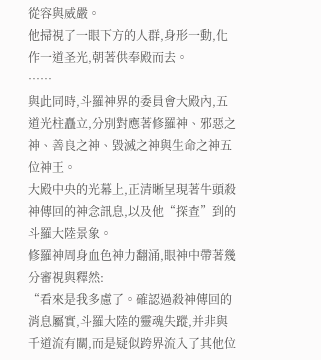從容與威嚴。
他掃視了一眼下方的人群,身形一動,化作一道圣光,朝著供奉殿而去。
……
與此同時,斗羅神界的委員會大殿內,五道光柱矗立,分別對應著修羅神、邪惡之神、善良之神、毀滅之神與生命之神五位神王。
大殿中央的光幕上,正清晰呈現著牛頭殺神傳回的神念訊息,以及他“探查”到的斗羅大陸景象。
修羅神周身血色神力翻涌,眼神中帶著幾分審視與釋然:
“看來是我多慮了。確認過殺神傳回的消息屬實,斗羅大陸的靈魂失蹤,并非與千道流有關,而是疑似跨界流入了其他位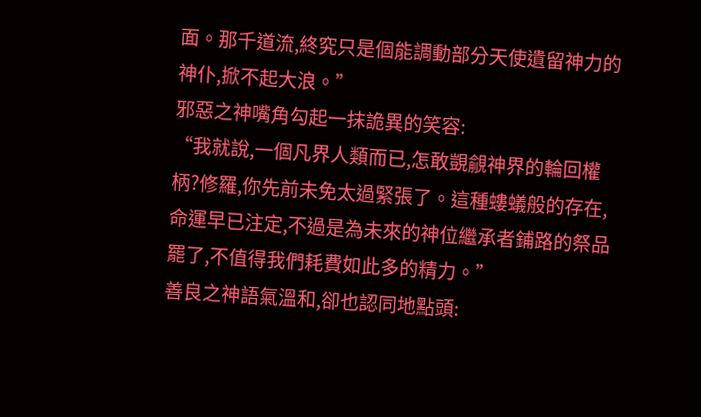面。那千道流,終究只是個能調動部分天使遺留神力的神仆,掀不起大浪。”
邪惡之神嘴角勾起一抹詭異的笑容:
“我就說,一個凡界人類而已,怎敢覬覦神界的輪回權柄?修羅,你先前未免太過緊張了。這種螻蟻般的存在,命運早已注定,不過是為未來的神位繼承者鋪路的祭品罷了,不值得我們耗費如此多的精力。”
善良之神語氣溫和,卻也認同地點頭: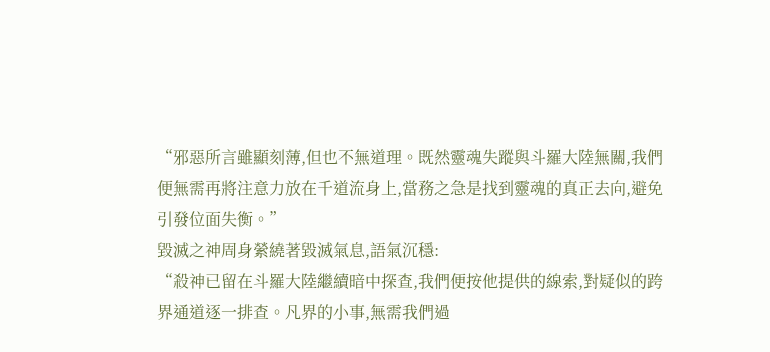“邪惡所言雖顯刻薄,但也不無道理。既然靈魂失蹤與斗羅大陸無關,我們便無需再將注意力放在千道流身上,當務之急是找到靈魂的真正去向,避免引發位面失衡。”
毀滅之神周身縈繞著毀滅氣息,語氣沉穩:
“殺神已留在斗羅大陸繼續暗中探查,我們便按他提供的線索,對疑似的跨界通道逐一排查。凡界的小事,無需我們過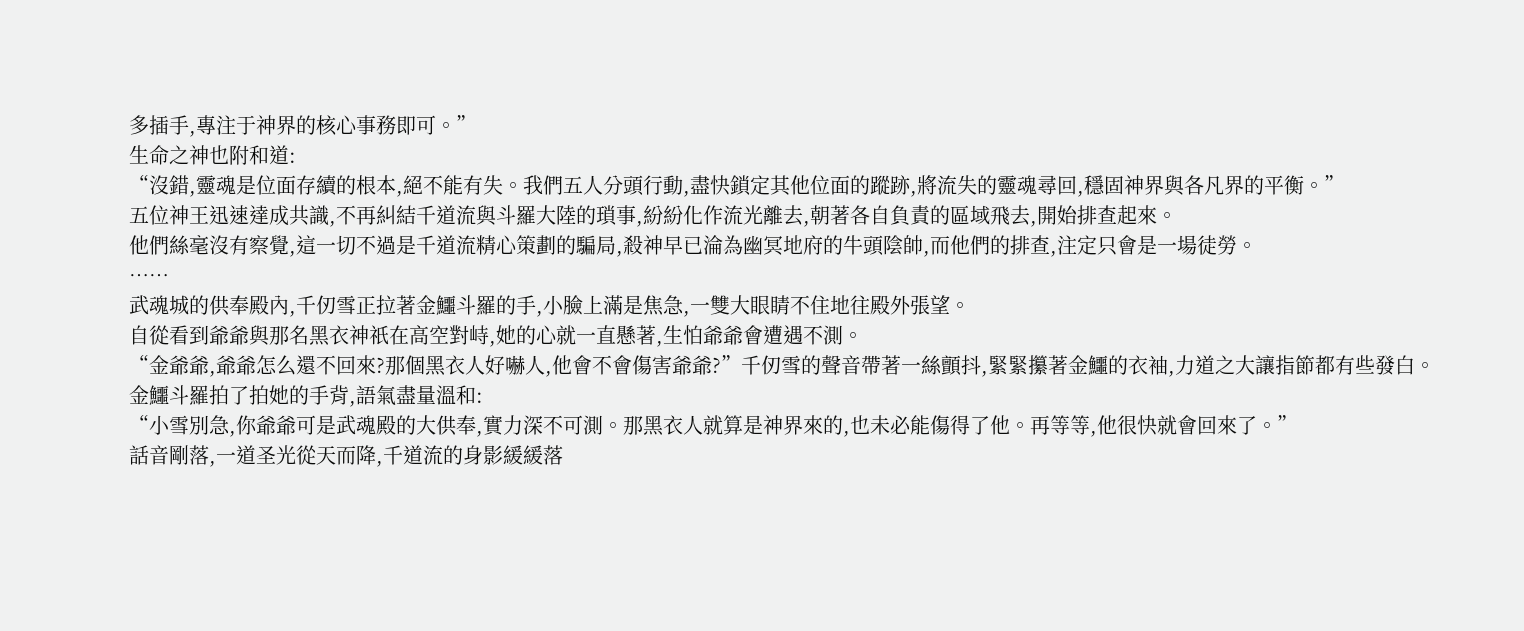多插手,專注于神界的核心事務即可。”
生命之神也附和道:
“沒錯,靈魂是位面存續的根本,絕不能有失。我們五人分頭行動,盡快鎖定其他位面的蹤跡,將流失的靈魂尋回,穩固神界與各凡界的平衡。”
五位神王迅速達成共識,不再糾結千道流與斗羅大陸的瑣事,紛紛化作流光離去,朝著各自負責的區域飛去,開始排查起來。
他們絲毫沒有察覺,這一切不過是千道流精心策劃的騙局,殺神早已淪為幽冥地府的牛頭陰帥,而他們的排查,注定只會是一場徒勞。
……
武魂城的供奉殿內,千仞雪正拉著金鱷斗羅的手,小臉上滿是焦急,一雙大眼睛不住地往殿外張望。
自從看到爺爺與那名黑衣神祇在高空對峙,她的心就一直懸著,生怕爺爺會遭遇不測。
“金爺爺,爺爺怎么還不回來?那個黑衣人好嚇人,他會不會傷害爺爺?”千仞雪的聲音帶著一絲顫抖,緊緊攥著金鱷的衣袖,力道之大讓指節都有些發白。
金鱷斗羅拍了拍她的手背,語氣盡量溫和:
“小雪別急,你爺爺可是武魂殿的大供奉,實力深不可測。那黑衣人就算是神界來的,也未必能傷得了他。再等等,他很快就會回來了。”
話音剛落,一道圣光從天而降,千道流的身影緩緩落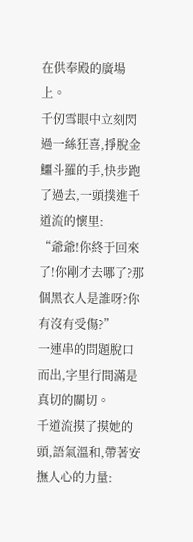在供奉殿的廣場上。
千仞雪眼中立刻閃過一絲狂喜,掙脫金鱷斗羅的手,快步跑了過去,一頭撲進千道流的懷里:
“爺爺!你終于回來了!你剛才去哪了?那個黑衣人是誰呀?你有沒有受傷?”
一連串的問題脫口而出,字里行間滿是真切的關切。
千道流摸了摸她的頭,語氣溫和,帶著安撫人心的力量: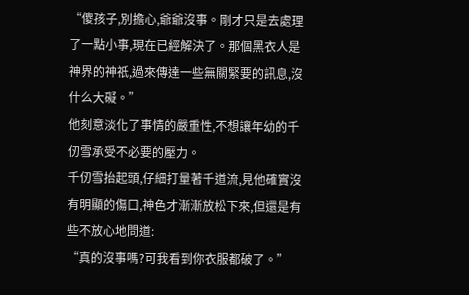“傻孩子,別擔心,爺爺沒事。剛才只是去處理了一點小事,現在已經解決了。那個黑衣人是神界的神祇,過來傳達一些無關緊要的訊息,沒什么大礙。”
他刻意淡化了事情的嚴重性,不想讓年幼的千仞雪承受不必要的壓力。
千仞雪抬起頭,仔細打量著千道流,見他確實沒有明顯的傷口,神色才漸漸放松下來,但還是有些不放心地問道:
“真的沒事嗎?可我看到你衣服都破了。”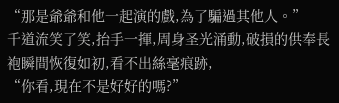“那是爺爺和他一起演的戲,為了騙過其他人。”
千道流笑了笑,抬手一揮,周身圣光涌動,破損的供奉長袍瞬間恢復如初,看不出絲毫痕跡,
“你看,現在不是好好的嗎?”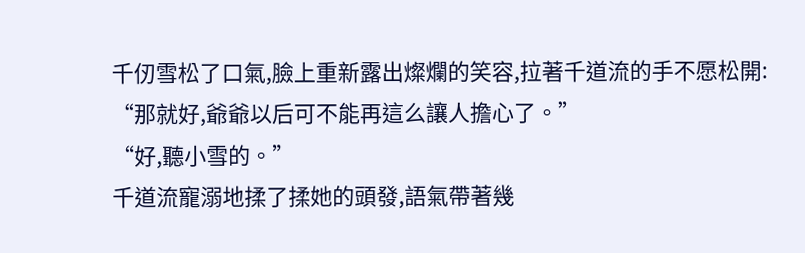千仞雪松了口氣,臉上重新露出燦爛的笑容,拉著千道流的手不愿松開:
“那就好,爺爺以后可不能再這么讓人擔心了。”
“好,聽小雪的。”
千道流寵溺地揉了揉她的頭發,語氣帶著幾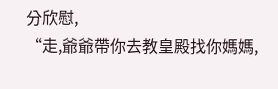分欣慰,
“走,爺爺帶你去教皇殿找你媽媽,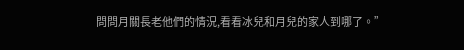問問月關長老他們的情況,看看冰兒和月兒的家人到哪了。”